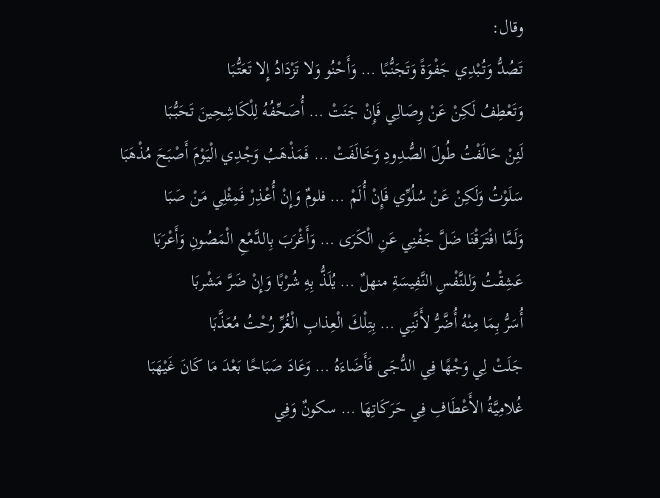وقال:
تَصُدُّ وَتُبْدِي جَفْوَةً وَتَجَنُّبًا … وَأَحْنُو وَلا تَزْدَادُ إِلا تَعَتُّبَا
وَتَعْطِفُ لَكِنْ عَنْ وِصَالِي فَإِنْ جَنَتْ … أُصَحِّفُهُ لِلْكَاشِحِينَ تَحَبُّبَا
لَئِنْ حَالَفْتُ طُولَ الصُّدِودِ وَخَالَفَتْ … فَمَذْهَبُ وَجْدِي الْيَوْمَ أَصْبَحَ مُذْهَبَا
سَلَوْتُ وَلَكِنْ عَنْ سُلُوِّي فَإِنْ أُلَمْ … فلومٌ وَإِنْ أُعْذِرْ فَمِثْلِي مَنْ صَبَا
وَلَمَّا افْتَرَقْنَا ضَلَّ جَفْنِي عَنِ الْكَرَى … وَأَغْرَبَ بِالدَّمْعِ الْمَصُونِ وَأَعْرَبَا
عَشِقْتُ وَللنَّفْسِ النَّفِيسَةِ منهلٌ … يُلَذُّ بِهِ شُرْبًا وَإِنْ ضَرَّ مَشْربَا
أُسَرُّ بِمَا مِنْهُ أُضَّرُّ لأَنَّنِي … بِتِلْكَ الْعِذابِ الْغُرِّ رُحْتُ مُعَذَّبَا
جَلَتْ لِي وَجْهًا فِي الدُّجَى فَأَضَاءَهُ … وَعَادَ صَبَاحًا بَعْدَ مَا كَانَ غَيْهَبَا
غُلامِيَّةُ الأَعْطَافِ فِي حَرَكَاتِهَا … سكونٌ وَفِي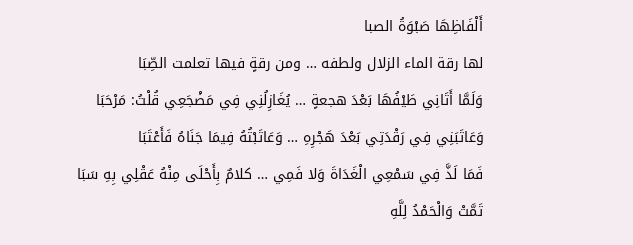أَلْفَاظِهَا صَبْوَةُ الصبا
لها رقة الماء الزلال ولطفه … ومن رقةٍ فيها تعلمت الصِّبَا
وَلَمَّا أَتَانِي طَيْفُهَا بَعْدَ هجعةٍ … يُغَازِلُنِي فِي مَضْجَعِي قُلْتُ: مَرْحَبَا
وَعَاتَبَنِي فِي رَقْدَتِي بَعْدَ هَجْرِهِ … وَعَاتَبْتُهُ فِيمَا جَنَاهُ فَأَعْتَبَا
فَمَا لَذَّ فِي سَمْعِي الْغَدَاةَ وَلا فَمِي … كلامٌ بِأَحْلَى مِنْهُ عَقْلِي بِهِ سَبَا
تَمَّتْ وَالْحَمْدُ لِلَّهِ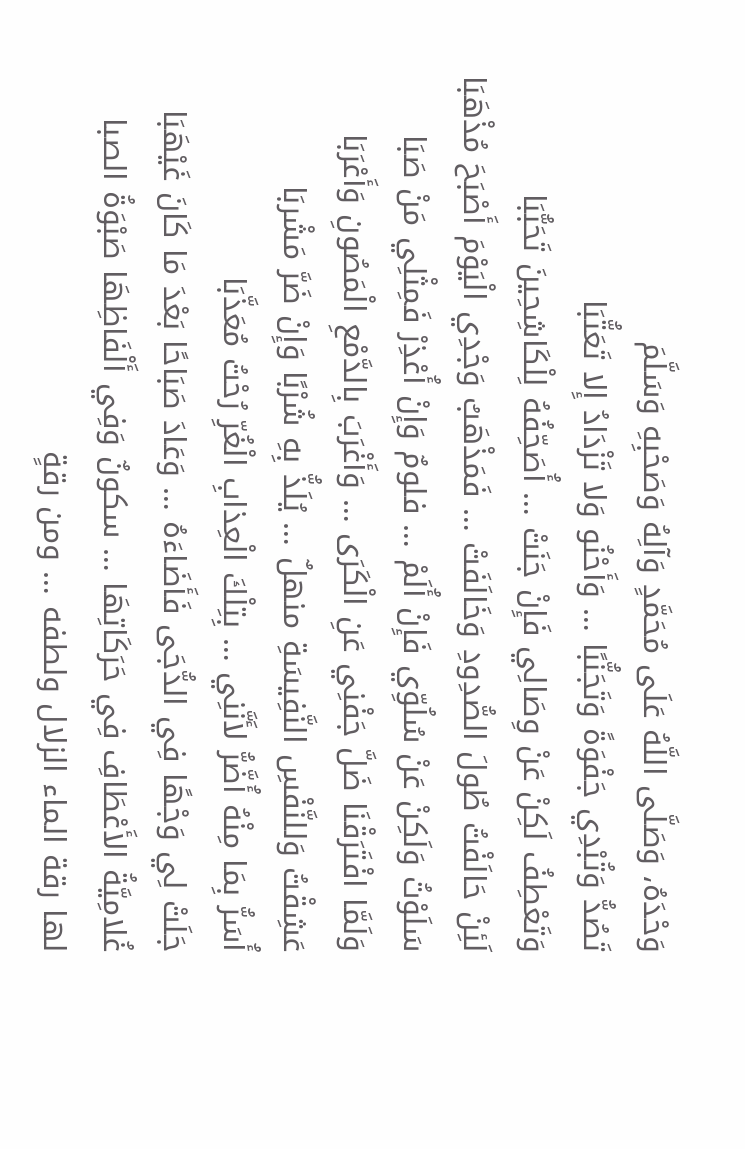وَحْدَهُ، وَصَلَّى اللَّهُ عَلَى مُحَمَّدٍ وَآلِهُ وَصَحْبِهِ وَسَلَّمَ
تَصُدُّ وَتُبْدِي جَفْوَةً وَتَجَنُّبًا … وَأَحْنُو وَلا تَزْدَادُ إِلا تَعَتُّبَا
وَتَعْطِفُ لَكِنْ عَنْ وِصَالِي فَإِنْ جَنَتْ … أُصَحِّفُهُ لِلْكَاشِحِينَ تَحَبُّبَا
لَئِنْ حَالَفْتُ طُولَ الصُّدِودِ وَخَالَفَتْ … فَمَذْهَبُ وَجْدِي الْيَوْمَ أَصْبَحَ مُذْهَبَا
سَلَوْتُ وَلَكِنْ عَنْ سُلُوِّي فَإِنْ أُلَمْ … فلومٌ وَإِنْ أُعْذِرْ فَمِثْلِي مَنْ صَبَا
وَلَمَّا افْتَرَقْنَا ضَلَّ جَفْنِي عَنِ الْكَرَى … وَأَغْرَبَ بِالدَّمْعِ الْمَصُونِ وَأَعْرَبَا
عَشِقْتُ وَللنَّفْسِ النَّفِيسَةِ منهلٌ … يُلَذُّ بِهِ شُرْبًا وَإِنْ ضَرَّ مَشْربَا
أُسَرُّ بِمَا مِنْهُ أُضَّرُّ لأَنَّنِي … بِتِلْكَ الْعِذابِ الْغُرِّ رُحْتُ مُعَذَّبَا
جَلَتْ لِي وَجْهًا فِي الدُّجَى فَأَضَاءَهُ … وَعَادَ صَبَاحًا بَعْدَ مَا كَانَ غَيْهَبَا
غُلامِيَّةُ الأَعْطَافِ فِي حَرَكَاتِهَا … سكونٌ وَفِي أَلْفَاظِهَا صَبْوَةُ الصبا
لها رقة الماء الزلال ولطفه … ومن رقةٍ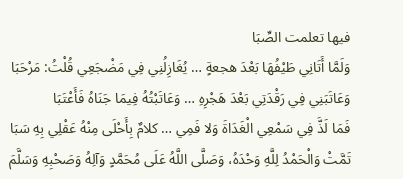فيها تعلمت الصِّبَا
وَلَمَّا أَتَانِي طَيْفُهَا بَعْدَ هجعةٍ … يُغَازِلُنِي فِي مَضْجَعِي قُلْتُ: مَرْحَبَا
وَعَاتَبَنِي فِي رَقْدَتِي بَعْدَ هَجْرِهِ … وَعَاتَبْتُهُ فِيمَا جَنَاهُ فَأَعْتَبَا
فَمَا لَذَّ فِي سَمْعِي الْغَدَاةَ وَلا فَمِي … كلامٌ بِأَحْلَى مِنْهُ عَقْلِي بِهِ سَبَا
تَمَّتْ وَالْحَمْدُ لِلَّهِ وَحْدَهُ، وَصَلَّى اللَّهُ عَلَى مُحَمَّدٍ وَآلِهُ وَصَحْبِهِ وَسَلَّمَ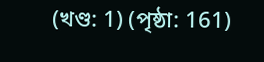(খণ্ড: 1) (পৃষ্ঠা: 161)